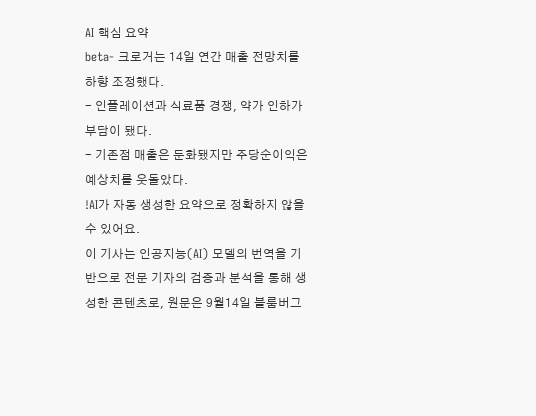AI 핵심 요약
beta- 크로거는 14일 연간 매출 전망치를 하향 조정했다.
- 인플레이션과 식료품 경쟁, 약가 인하가 부담이 됐다.
- 기존점 매출은 둔화됐지만 주당순이익은 예상치를 웃돌았다.
!AI가 자동 생성한 요약으로 정확하지 않을 수 있어요.
이 기사는 인공지능(AI) 모델의 번역을 기반으로 전문 기자의 검증과 분석을 통해 생성한 콘텐츠로, 원문은 9월14일 블룸버그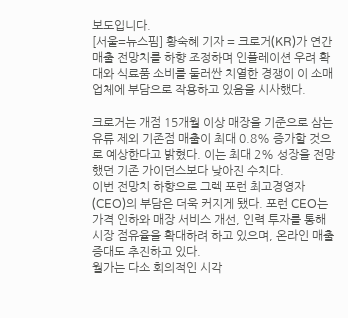보도입니다.
[서울=뉴스핌] 황숙혜 기자 = 크로거(KR)가 연간 매출 전망치를 하향 조정하며 인플레이션 우려 확대와 식료품 소비를 둘러싼 치열한 경쟁이 이 소매업체에 부담으로 작용하고 있음을 시사했다.

크로거는 개점 15개월 이상 매장을 기준으로 삼는 유류 제외 기존점 매출이 최대 0.8% 증가할 것으로 예상한다고 밝혔다. 이는 최대 2% 성장을 전망했던 기존 가이던스보다 낮아진 수치다.
이번 전망치 하향으로 그렉 포런 최고경영자(CEO)의 부담은 더욱 커지게 됐다. 포런 CEO는 가격 인하와 매장 서비스 개선, 인력 투자를 통해 시장 점유율을 확대하려 하고 있으며, 온라인 매출 증대도 추진하고 있다.
월가는 다소 회의적인 시각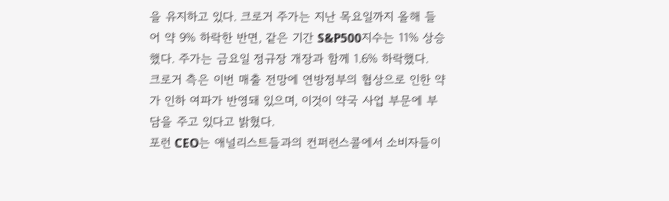을 유지하고 있다. 크로거 주가는 지난 목요일까지 올해 들어 약 9% 하락한 반면, 같은 기간 S&P500지수는 11% 상승했다. 주가는 금요일 정규장 개장과 함께 1.6% 하락했다.
크로거 측은 이번 매출 전망에 연방정부의 협상으로 인한 약가 인하 여파가 반영돼 있으며, 이것이 약국 사업 부문에 부담을 주고 있다고 밝혔다.
포런 CEO는 애널리스트들과의 컨퍼런스콜에서 소비자들이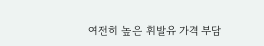여전히 높은 휘발유 가격 부담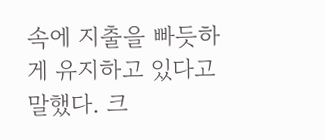속에 지출을 빠듯하게 유지하고 있다고 말했다. 크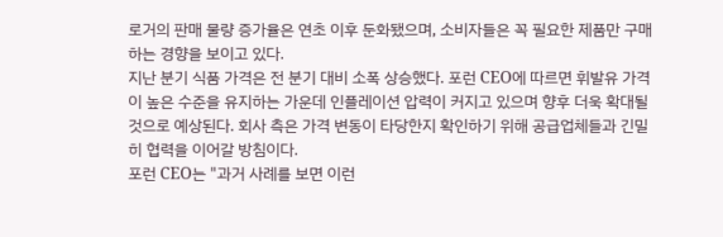로거의 판매 물량 증가율은 연초 이후 둔화됐으며, 소비자들은 꼭 필요한 제품만 구매하는 경향을 보이고 있다.
지난 분기 식품 가격은 전 분기 대비 소폭 상승했다. 포런 CEO에 따르면 휘발유 가격이 높은 수준을 유지하는 가운데 인플레이션 압력이 커지고 있으며 향후 더욱 확대될 것으로 예상된다. 회사 측은 가격 변동이 타당한지 확인하기 위해 공급업체들과 긴밀히 협력을 이어갈 방침이다.
포런 CEO는 "과거 사례를 보면 이런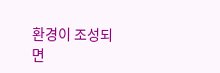환경이 조성되면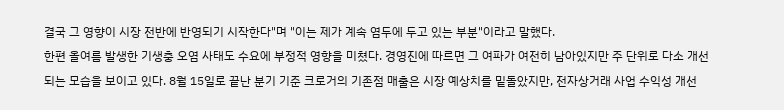결국 그 영향이 시장 전반에 반영되기 시작한다"며 "이는 제가 계속 염두에 두고 있는 부분"이라고 말했다.
한편 올여름 발생한 기생충 오염 사태도 수요에 부정적 영향을 미쳤다. 경영진에 따르면 그 여파가 여전히 남아있지만 주 단위로 다소 개선되는 모습을 보이고 있다. 8월 15일로 끝난 분기 기준 크로거의 기존점 매출은 시장 예상치를 밑돌았지만, 전자상거래 사업 수익성 개선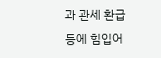과 관세 환급 등에 힘입어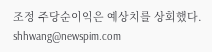조정 주당순이익은 예상치를 상회했다.
shhwang@newspim.com